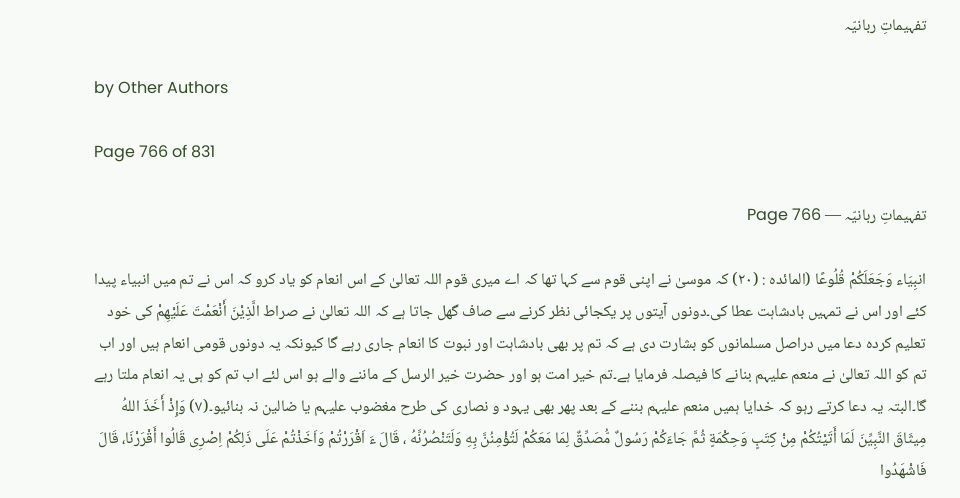تفہیماتِ ربانیّہ

by Other Authors

Page 766 of 831

تفہیماتِ ربانیّہ — Page 766

انبِيَاء وَجَعَلَكُمْ قُلُوعًا (المائده : (۲۰) کہ موسیٰ نے اپنی قوم سے کہا تھا کہ اے میری قوم اللہ تعالیٰ کے اس انعام کو یاد کرو کہ اس نے تم میں انبیاء پیدا کئے اور اس نے تمہیں بادشاہت عطا کی۔دونوں آیتوں پر یکجائی نظر کرنے سے صاف گھل جاتا ہے کہ اللہ تعالیٰ نے صراط الَّذِيْنَ أَنْعَمْتَ عَلَيْهِمْ کی خود تعلیم کردہ دعا میں دراصل مسلمانوں کو بشارت دی ہے کہ تم پر بھی بادشاہت اور نبوت کا انعام جاری رہے گا کیونکہ یہ دونوں قومی انعام ہیں اور اب تم کو اللہ تعالیٰ نے منعم علیہم بنانے کا فیصلہ فرمایا ہے۔تم خیر امت ہو اور حضرت خیر الرسل کے ماننے والے ہو اس لئے اب تم کو ہی یہ انعام ملتا رہے گا۔البتہ یہ دعا کرتے رہو کہ خدایا ہمیں منعم علیہم بننے کے بعد پھر بھی یہود و نصاری کی طرح مغضوب علیہم یا ضالین نہ بنائیو۔(۷) وَإِذْ أَخَذَ اللهُ مِيثَاقَ النَّبِيِّنَ لَمَا أَتَيْتُكُمْ مِنْ كِتَبٍ وَحِكْمَةٍ ثُمَّ جَاءَكُمْ رَسُولٌ مُّصَدِّقٌ لِمَا مَعَكُمْ لَتُؤْمِنُنَّ بِهِ وَلَتَنْصُرُنَّهُ ، قَالَ ءَ اَقْرَرْتُمْ وَاَخَذْتُمْ عَلَى ذَلِكُمْ اِصْرِى قَالُوا أَقْرَرْنَا، قَالَ فَاشْهَدُوا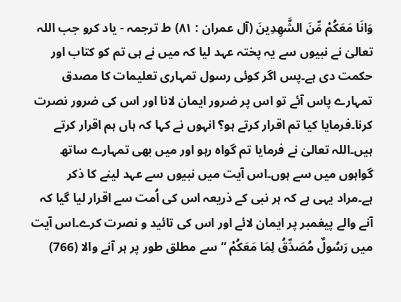وَانَا مَعَكُمْ مِّنَ الشَّهِدِينَ (آل عمران : ۸۱) ط ترجمہ - یاد کرو جب اللہ تعالیٰ نے نبیوں سے یہ پختہ عہد لیا کہ میں نے ہی تم کو کتاب اور حکمت دی ہے۔پس اگر کوئی رسول تمہاری تعلیمات کا مصدق تمہارے پاس آئے تو اس پر ضرور ایمان لانا اور اس کی ضرور نصرت کرنا۔فرمایا کیا تم اقرار کرتے ہو؟ انہوں نے کہا کہ ہاں ہم اقرار کرتے ہیں۔اللہ تعالیٰ نے فرمایا تم گواہ رہو اور میں بھی تمہارے ساتھ گواہوں میں سے ہوں۔اس آیت میں نبیوں سے عہد لینے کا ذکر ہے۔مراد یہی ہے کہ ہر نبی کے ذریعہ اس کی اُمت سے اقرار لیا گیا کہ آنے والے پیغمبر پر ایمان لائے اور اس کی تائید و نصرت کرے۔اس آیت میں رَسُولٌ مُصَدِّقُ لِمَا مَعَكُمْ “ سے مطلق طور پر ہر آنے والا (766)